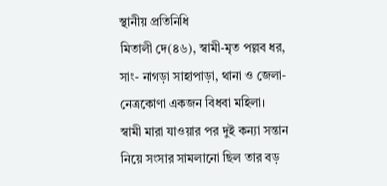স্থানীয় প্রতিনিধি
মিতালী দে(৪৬), স্বামী-মৃত পল্লব ধর, সাং- নাগড়া সাহাপাড়া, থানা ও জেলা-নেত্রকোণা একজন বিধবা মহিলা। স্বামী মারা যাওয়ার পর দুই কন্যা সন্তান নিয়ে সংসার সামলানো ছিল তার বড়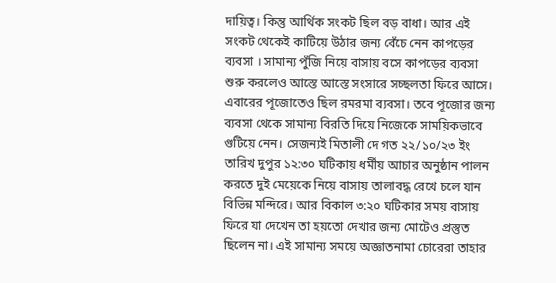দায়িত্ব। কিন্তু আর্থিক সংকট ছিল বড় বাধা। আর এই সংকট থেকেই কাটিয়ে উঠার জন্য বেঁচে নেন কাপড়ের ব্যবসা । সামান্য পুঁজি নিয়ে বাসায় বসে কাপড়ের ব্যবসা শুরু করলেও আস্তে আস্তে সংসারে সচ্ছলতা ফিরে আসে। এবারের পূজোতেও ছিল রমরমা ব্যবসা। তবে পূজোর জন্য ব্যবসা থেকে সামান্য বিরতি দিয়ে নিজেকে সাময়িকভাবে গুটিয়ে নেন। সেজন্যই মিতালী দে গত ২২/১০/২৩ ইং তারিখ দুপুর ১২:৩০ ঘটিকায় ধর্মীয় আচার অনুষ্ঠান পালন করতে দুই মেয়েকে নিয়ে বাসায় তালাবদ্ধ রেখে চলে যান বিভিন্ন মন্দিরে। আর বিকাল ৩:২০ ঘটিকার সময় বাসায় ফিরে যা দেখেন তা হয়তো দেখার জন্য মোটেও প্রস্তুত ছিলেন না। এই সামান্য সময়ে অজ্ঞাতনামা চোরেরা তাহার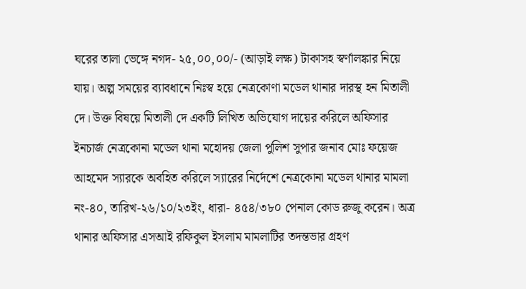ঘরের তালা ভেঙ্গে নগদ- ২৫,০০,০০/- (আড়াই লক্ষ) টাকাসহ স্বর্ণালঙ্কার নিয়ে যায়। অল্প সময়ের ব্যাবধানে নিঃস্ব হয়ে নেত্রকোণা মডেল থানার দারস্থ হন মিতালী দে। উক্ত বিষয়ে মিতালী দে একটি লিখিত অভিযোগ দায়ের করিলে অফিসার ইনচার্জ নেত্রকোনা মডেল থানা মহোদয় জেলা পুলিশ সুপার জনাব মোঃ ফয়েজ আহমেদ স্যারকে অবহিত করিলে স্যারের নির্দেশে নেত্রকোনা মডেল থানার মামলা নং-৪০, তারিখ-২৬/১০/২৩ইং, ধারা- ৪৫৪/৩৮০ পেনাল কোড রুজু করেন। অত্র থানার অফিসার এসআই রফিকুল ইসলাম মামলাটির তদন্তভার গ্রহণ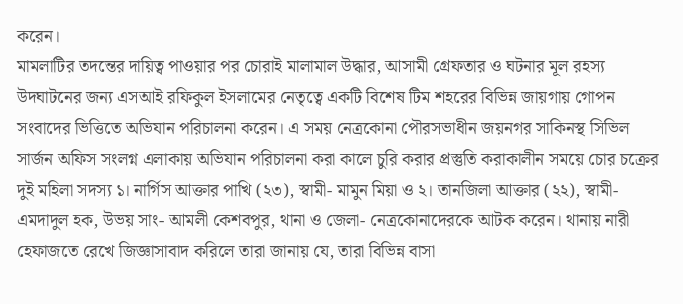করেন।
মামলাটির তদন্তের দায়িত্ব পাওয়ার পর চোরাই মালামাল উদ্ধার, আসামী গ্রেফতার ও ঘটনার মূল রহস্য উদঘাটনের জন্য এসআই রফিকুল ইসলামের নেতৃত্বে একটি বিশেষ টিম শহরের বিভিন্ন জায়গায় গোপন সংবাদের ভিত্তিতে অভিযান পরিচালনা করেন। এ সময় নেত্রকোনা পৌরসভাধীন জয়নগর সাকিনস্থ সিভিল সার্জন অফিস সংলগ্ন এলাকায় অভিযান পরিচালনা করা কালে চুরি করার প্রস্তুতি করাকালীন সময়ে চোর চক্রের দুই মহিলা সদস্য ১। নার্গিস আক্তার পাখি (২৩), স্বামী- মামুন মিয়া ও ২। তানজিলা আক্তার (২২), স্বামী- এমদাদুল হক, উভয় সাং- আমলী কেশবপুর, থানা ও জেলা- নেত্রকোনাদেরকে আটক করেন। থানায় নারী হেফাজতে রেখে জিজ্ঞাসাবাদ করিলে তারা জানায় যে, তারা বিভিন্ন বাসা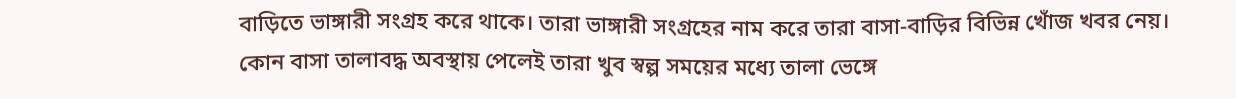বাড়িতে ভাঙ্গারী সংগ্রহ করে থাকে। তারা ভাঙ্গারী সংগ্রহের নাম করে তারা বাসা-বাড়ির বিভিন্ন খোঁজ খবর নেয়। কোন বাসা তালাবদ্ধ অবস্থায় পেলেই তারা খুব স্বল্প সময়ের মধ্যে তালা ভেঙ্গে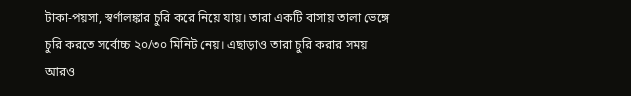টাকা-পয়সা, স্বর্ণালঙ্কার চুরি করে নিয়ে যায়। তারা একটি বাসায় তালা ভেঙ্গে চুরি করতে সর্বোচ্চ ২০/৩০ মিনিট নেয়। এছাড়াও তারা চুরি করার সময় আরও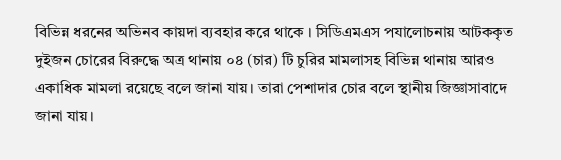বিভিন্ন ধরনের অভিনব কায়দা ব্যবহার করে থাকে । সিডিএমএস পযালোচনায় আটককৃত দুইজন চোরের বিরুদ্ধে অত্র থানায় ০৪ (চার) টি চুরির মামলাসহ বিভিন্ন থানায় আরও একাধিক মামলা রয়েছে বলে জানা যায়। তারা পেশাদার চোর বলে স্থানীয় জিজ্ঞাসাবাদে জানা যায়।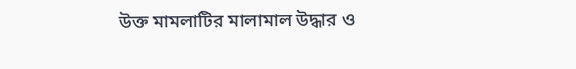উক্ত মামলাটির মালামাল উদ্ধার ও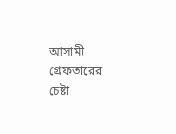আসামী গ্রেফতারের চেষ্টা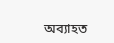অব্যাহত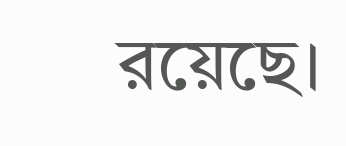রয়েছে।